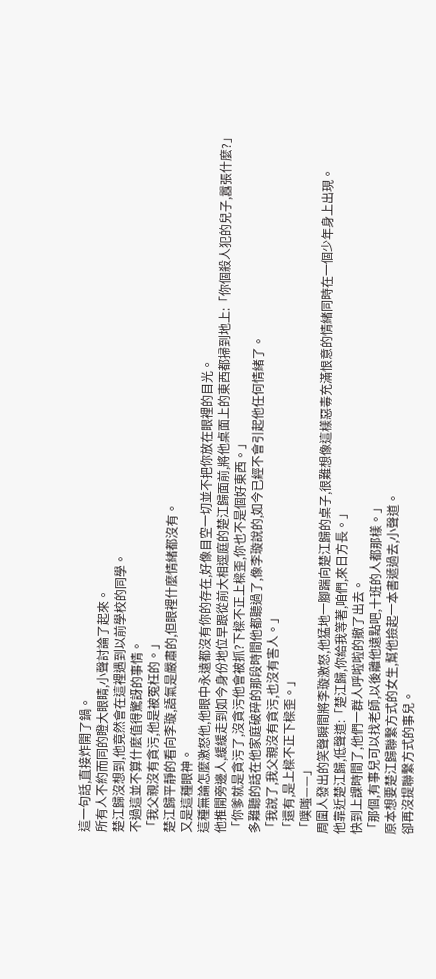這一句話,直接炸開了鍋。
所有人不約而同的瞪大眼睛,小聲討論了起來。
楚江歸沒想到,他竟然會在這裡遇到以前學校的同學。
不過這並不算什麼值得驚訝的事情。
「我父親沒有貪污,他是被冤枉的。」
楚江歸平靜的看向李璇,語氣是嚴肅的,但眼裡什麼情緒都沒有。
又是這種眼神。
這種無論怎麼激怒他,他眼中永遠都沒有你的存在,好像目空一切並不把你放在眼裡的目光。
他推開旁邊人,緩緩走到如今身份地位早跟從前大相逕庭的楚江歸面前,將他桌面上的東西都掃到地上:「你個殺人犯的兒子,囂張什麼?」
「你爹就是貪污了,沒貪污他會被抓?下樑不正上樑歪,你也不是個好東西。」
多難聽的話在他家庭破碎的那段時間他都聽過了,像李璇說的,如今已經不會引起他任何情緒了。
「我說了,我父親沒有貪污,也沒有害人。」
「還有,是上樑不正下樑歪。」
「噗嗤——」
周圍人發出的笑聲瞬間將李璇激怒,他猛地一腳踹向楚江歸的桌子,很難想像這樣惡毒充滿恨意的情緒同時在一個少年身上出現。
他靠近楚江歸,低聲道:「楚江歸,你給我等著,咱們,來日方長。」
快到上課時間了,他們一群人呼啦啦的撤了出去。
「那個,有事兒可以找老師,以後離他遠點吧,十班的人都那樣。」
原本想要楚江歸聯繫方式的女生,幫他撿起一本書遞過去,小聲道。
卻再沒提聯繫方式的事兒。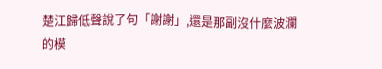楚江歸低聲說了句「謝謝」,還是那副沒什麼波瀾的模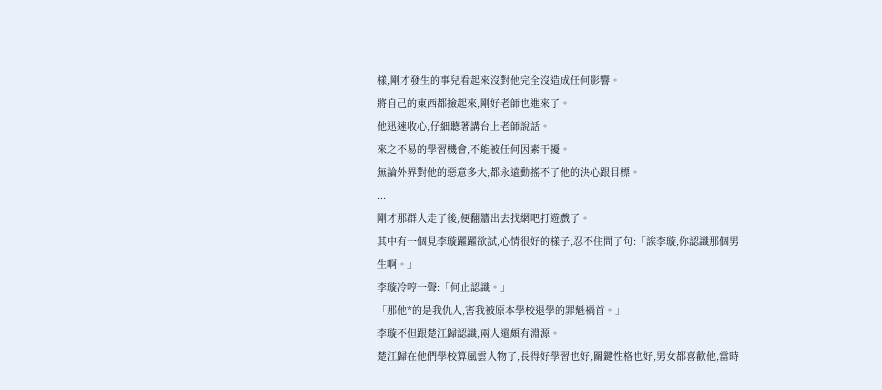樣,剛才發生的事兒看起來沒對他完全沒造成任何影響。
將自己的東西都撿起來,剛好老師也進來了。
他迅速收心,仔細聽著講台上老師說話。
來之不易的學習機會,不能被任何因素干擾。
無論外界對他的惡意多大,都永遠動搖不了他的決心跟目標。
...
剛才那群人走了後,便翻牆出去找網吧打遊戲了。
其中有一個見李璇躍躍欲試,心情很好的樣子,忍不住問了句:「誒李璇,你認識那個男生啊。」
李璇冷哼一聲:「何止認識。」
「那他*的是我仇人,害我被原本學校退學的罪魁禍首。」
李璇不但跟楚江歸認識,兩人還頗有淵源。
楚江歸在他們學校算風雲人物了,長得好學習也好,關鍵性格也好,男女都喜歡他,當時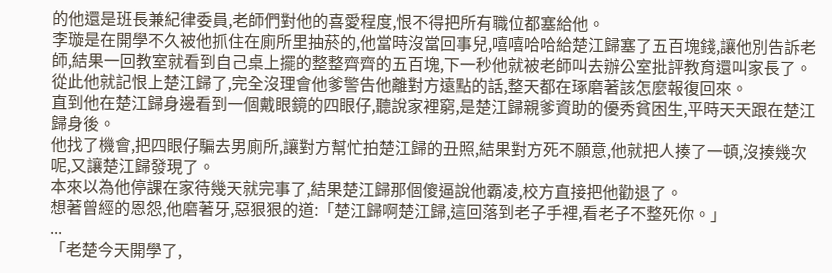的他還是班長兼紀律委員,老師們對他的喜愛程度,恨不得把所有職位都塞給他。
李璇是在開學不久被他抓住在廁所里抽菸的,他當時沒當回事兒,嘻嘻哈哈給楚江歸塞了五百塊錢,讓他別告訴老師,結果一回教室就看到自己桌上擺的整整齊齊的五百塊,下一秒他就被老師叫去辦公室批評教育還叫家長了。
從此他就記恨上楚江歸了,完全沒理會他爹警告他離對方遠點的話,整天都在琢磨著該怎麼報復回來。
直到他在楚江歸身邊看到一個戴眼鏡的四眼仔,聽說家裡窮,是楚江歸親爹資助的優秀貧困生,平時天天跟在楚江歸身後。
他找了機會,把四眼仔騙去男廁所,讓對方幫忙拍楚江歸的丑照,結果對方死不願意,他就把人揍了一頓,沒揍幾次呢,又讓楚江歸發現了。
本來以為他停課在家待幾天就完事了,結果楚江歸那個傻逼說他霸凌,校方直接把他勸退了。
想著曾經的恩怨,他磨著牙,惡狠狠的道:「楚江歸啊楚江歸,這回落到老子手裡,看老子不整死你。」
...
「老楚今天開學了,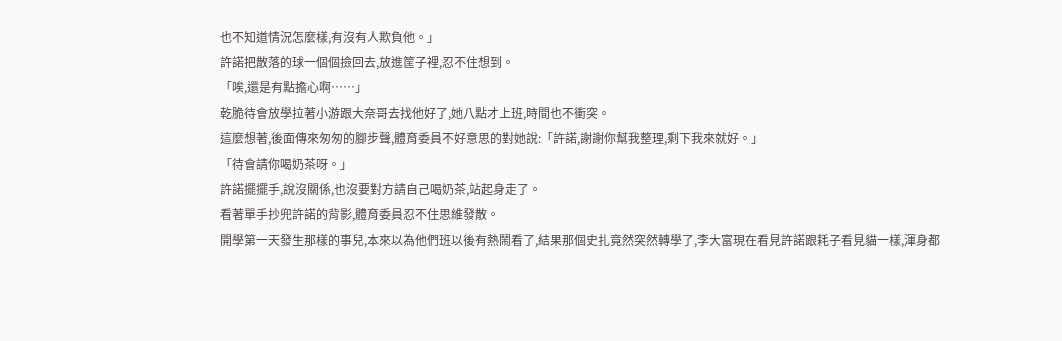也不知道情況怎麼樣,有沒有人欺負他。」
許諾把散落的球一個個撿回去,放進筐子裡,忍不住想到。
「唉,還是有點擔心啊……」
乾脆待會放學拉著小游跟大奈哥去找他好了,她八點才上班,時間也不衝突。
這麼想著,後面傳來匆匆的腳步聲,體育委員不好意思的對她說:「許諾,謝謝你幫我整理,剩下我來就好。」
「待會請你喝奶茶呀。」
許諾擺擺手,說沒關係,也沒要對方請自己喝奶茶,站起身走了。
看著單手抄兜許諾的背影,體育委員忍不住思維發散。
開學第一天發生那樣的事兒,本來以為他們班以後有熱鬧看了,結果那個史扎竟然突然轉學了,李大富現在看見許諾跟耗子看見貓一樣,渾身都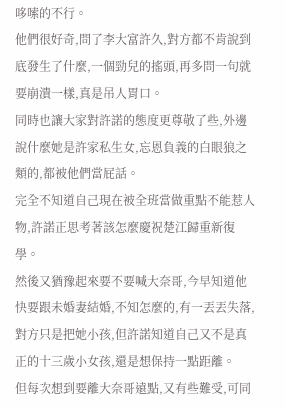哆嗦的不行。
他們很好奇,問了李大富許久,對方都不肯說到底發生了什麼,一個勁兒的搖頭,再多問一句就要崩潰一樣,真是吊人胃口。
同時也讓大家對許諾的態度更尊敬了些,外邊說什麼她是許家私生女,忘恩負義的白眼狼之類的,都被他們當屁話。
完全不知道自己現在被全班當做重點不能惹人物,許諾正思考著該怎麼慶祝楚江歸重新復學。
然後又猶豫起來要不要喊大奈哥,今早知道他快要跟未婚妻結婚,不知怎麼的,有一丟丟失落,對方只是把她小孩,但許諾知道自己又不是真正的十三歲小女孩,還是想保持一點距離。
但每次想到要離大奈哥遠點,又有些難受,可同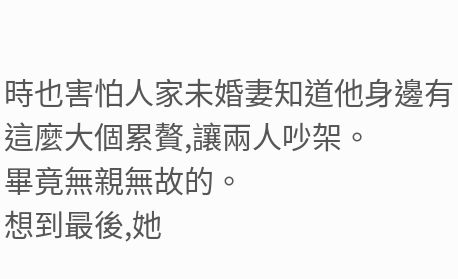時也害怕人家未婚妻知道他身邊有這麼大個累贅,讓兩人吵架。
畢竟無親無故的。
想到最後,她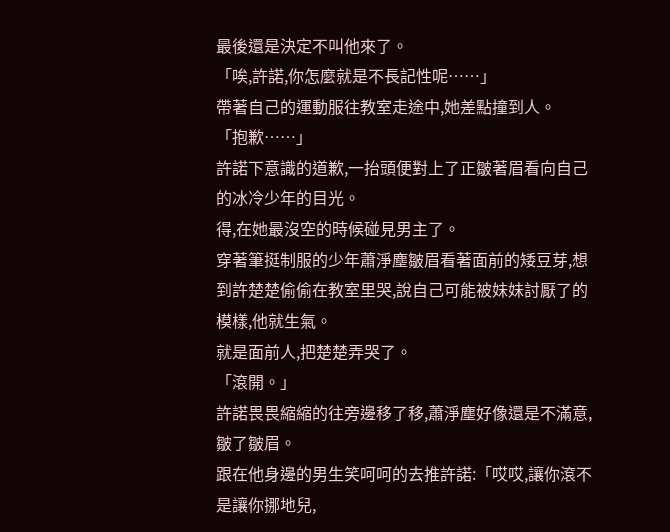最後還是決定不叫他來了。
「唉,許諾,你怎麼就是不長記性呢……」
帶著自己的運動服往教室走途中,她差點撞到人。
「抱歉……」
許諾下意識的道歉,一抬頭便對上了正皺著眉看向自己的冰冷少年的目光。
得,在她最沒空的時候碰見男主了。
穿著筆挺制服的少年蕭淨塵皺眉看著面前的矮豆芽,想到許楚楚偷偷在教室里哭,說自己可能被妹妹討厭了的模樣,他就生氣。
就是面前人,把楚楚弄哭了。
「滾開。」
許諾畏畏縮縮的往旁邊移了移,蕭淨塵好像還是不滿意,皺了皺眉。
跟在他身邊的男生笑呵呵的去推許諾:「哎哎,讓你滾不是讓你挪地兒,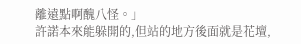離遠點啊醜八怪。」
許諾本來能躲開的,但站的地方後面就是花壇,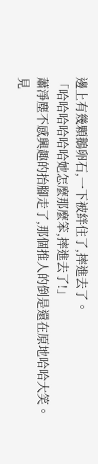邊上有幾顆鵝卵石,一下被絆住了,摔進去了。
「哈哈哈哈哈哈她怎麼那麼笨,摔進去了!」
蕭淨塵不感興趣的抬腳走了,那個推人的倒是還在原地哈哈大笑。
見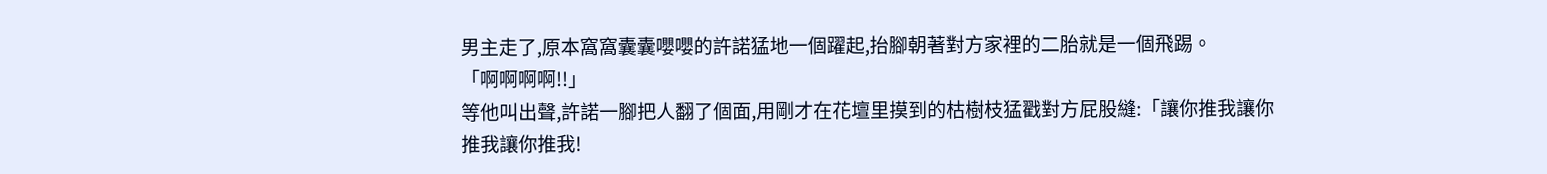男主走了,原本窩窩囊囊嚶嚶的許諾猛地一個躍起,抬腳朝著對方家裡的二胎就是一個飛踢。
「啊啊啊啊!!」
等他叫出聲,許諾一腳把人翻了個面,用剛才在花壇里摸到的枯樹枝猛戳對方屁股縫:「讓你推我讓你推我讓你推我!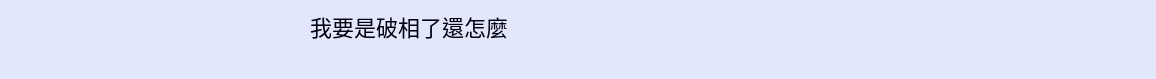我要是破相了還怎麼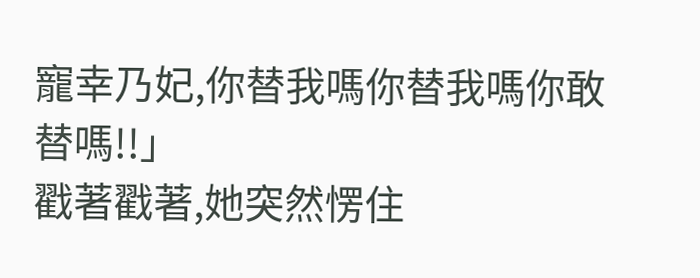寵幸乃妃,你替我嗎你替我嗎你敢替嗎!!」
戳著戳著,她突然愣住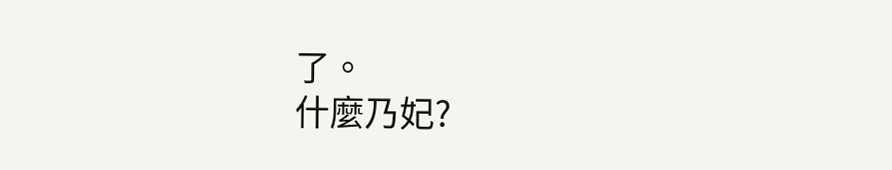了。
什麼乃妃?